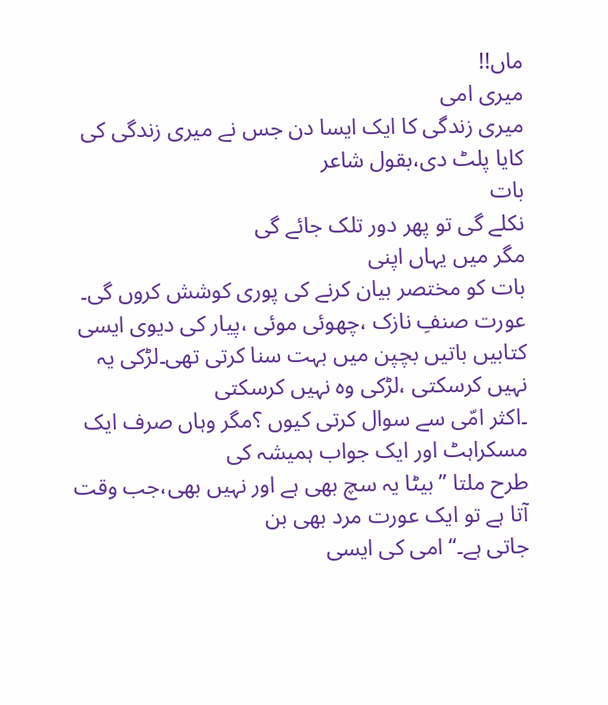ماں!!
میری امی
میری زندگی کا ایک ایسا دن جس نے میری زندگی کی کایا پلٹ دی،بقول شاعر
بات
نکلے گی تو پھر دور تلک جائے گی
مگر میں یہاں اپنی
بات کو مختصر بیان کرنے کی پوری کوشش کروں گی۔
عورت صنفِ نازک ،چھوئی موئی ،پیار کی دیوی ایسی
کتابیں باتیں بچپن میں بہت سنا کرتی تھی۔لڑکی یہ نہیں کرسکتی ،لڑکی وہ نہیں کرسکتی
۔اکثر امّی سے سوال کرتی کیوں ؟مگر وہاں صرف ایک مسکراہٹ اور ایک جواب ہمیشہ کی
طرح ملتا ’’بیٹا یہ سچ بھی ہے اور نہیں بھی،جب وقت آتا ہے تو ایک عورت مرد بھی بن
جاتی ہے۔‘‘ امی کی ایسی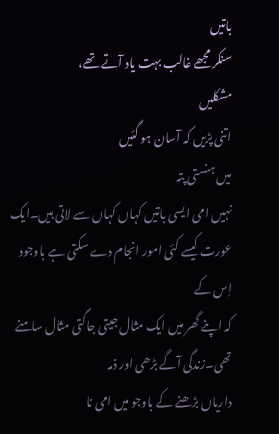باتیں
سنکر مجھے غالب بہت یاد آتے تھے،
مشکلیں
اتنی پڑیں کہ آسان ہو گئیں
میں ہنستی پتہ
نہیں امی ایسی باتیں کہاں کہاں سے لاتی ہیں۔ایک عورت کیسے کئی امور انجام دے سکتی ہے باوجود اِس کے
کہ اپنے گھر میں ایک مثال جیتی جاگتی مثال سامنے تھی۔زندگی آگے بڑھی اور ذمہ
داریاں بڑھنے کے باوجو میں امی نا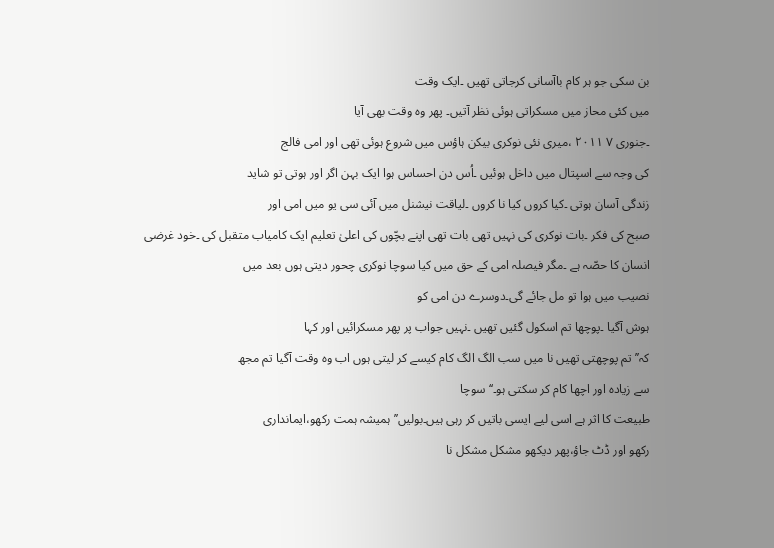بن سکی جو ہر کام باآسانی کرجاتی تھیں ۔ایک وقت
میں کئی محاز میں مسکراتی ہوئی نظر آتیں۔ پھر وہ وقت بھی آیا
۔جنوری ۷ ۲۰۱۱ ،میری نئی نوکری بیکن ہاؤس میں شروع ہوئی تھی اور امی فالج
کی وجہ سے اسپتال میں داخل ہوئیں ۔اُس دن احساس ہوا ایک بہن اگر اور ہوتی تو شاید
زندگی آسان ہوتی ۔کیا کروں کیا نا کروں ۔لیاقت نیشنل میں آئی سی یو میں امی اور
صبح کی فکر ۔بات نوکری کی نہیں تھی بات تھی اپنے بچّوں کی اعلیٰ تعلیم ایک کامیاب متقبل کی ۔خود غرضی
انسان کا حصّہ ہے ۔مگر فیصلہ امی کے حق میں کیا سوچا نوکری چحور دیتی ہوں بعد میں
نصیب میں ہوا تو مل جائے گی۔دوسرے دن امی کو
ہوش آگیا ۔پوچھا تم اسکول گئیں تھیں ۔نہیں جواب پر پھر مسکرائیں اور کہا
کہ’’تم پوچھتی تھیں نا میں سب الگ الگ کام کیسے کر لیتی ہوں اب وہ وقت آگیا تم مجھ
سے زیادہ اور اچھا کام کر سکتی ہو۔‘‘سوچا
طبیعت کا اثر ہے اسی لیے ایسی باتیں کر رہی ہیں۔بولیں’’ہمیشہ ہمت رکھو،ایمانداری
رکھو اور ڈٹ جاؤ،پھر دیکھو مشکل مشکل نا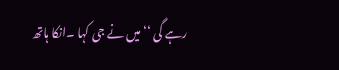رہے گی ‘‘میں نے جی کہا ۔انکا ہاتھ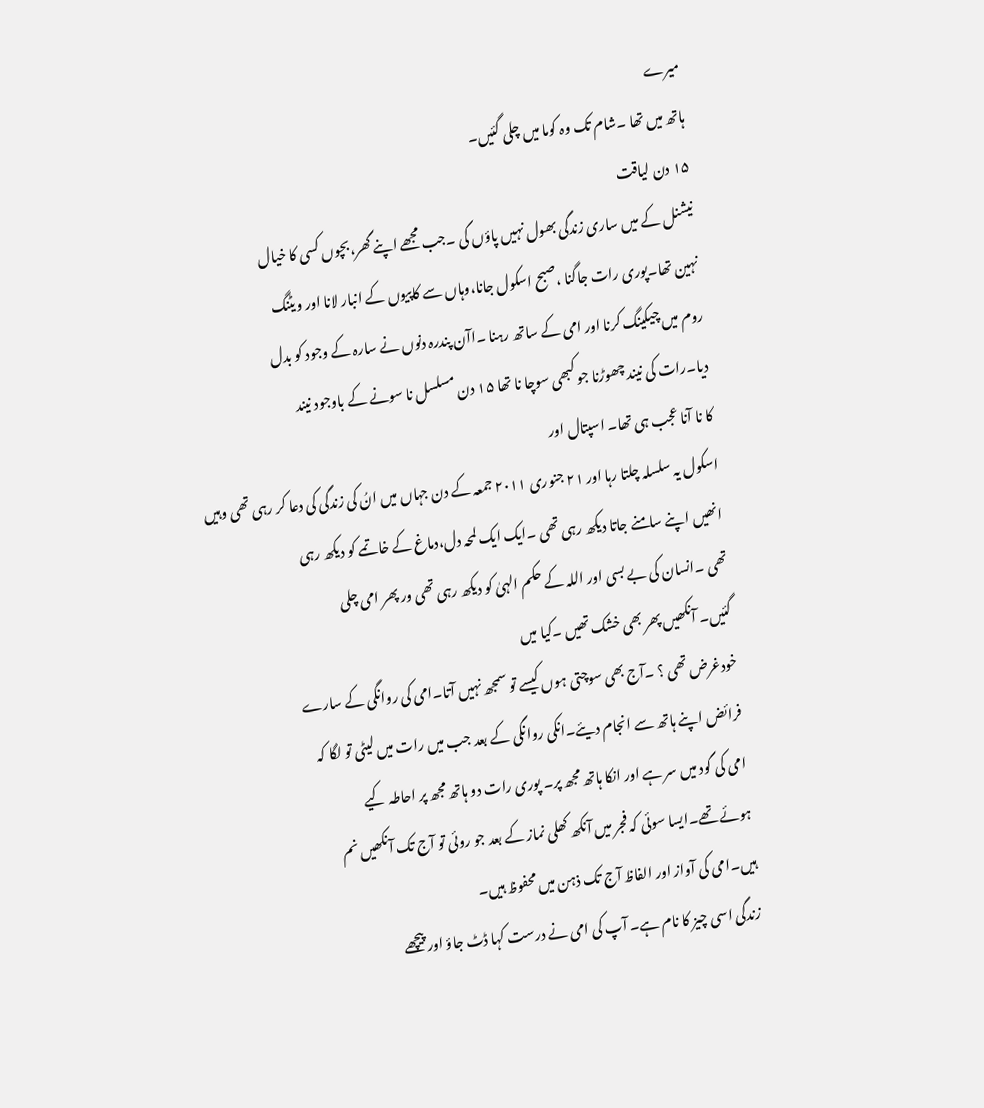میرے
ہاتھ میں تھا ۔شام تک وہ کوما میں چلی گئیں۔
۱۵ دن لیاقت
نیشنل کے میں ساری زندگی بھول نہیں پاؤں گی ۔جب مجھے اپنے گھر،بچوں کسی کا خیال
نہین تھا۔پوری رات جاگنا ،صبح اسکول جانا،وہاں سے کاپیوں کے انبار لانا اور ویٹنگ
روم میں چیکینگ کرنا اور امی کے ساتھ رہنا ۔اآن پندرہ دنوں نے سارہ کے وجود کو بدل
دیا۔رات کی نیند چھوڑنا جو کبھی سوچا نا تھا ۱۵ دن مسلسل نا سونے کے باوجود نیند
کا نا آنا عجب ہی تھا۔ اسپتال اور
اسکول یہ سلسلہ چلتا رہا اور ۲۱ جنوری ۲۰۱۱ جمعہ کے دن جہاں میں انُ کی زندگی کی دعا کر رہی تھی وہیں
انھیں اپنے سامنے جاتا دیکھ رہی تھی ۔ایک ایک لمحہ دل،دماغ کے خاتمے کو دیکھ رہی
تھی ۔انسان کی بے بسی اور اللہ کے حکم الہیٰ کو دیکھ رہی تھی ور پھر امی چلی
گئیں۔ آنکھیں پھر بھی خشک تھیں ۔کیا میں
خودغرض تھی ؟ ۔آج بھی سوچتی ہوں کیسے تو سمجھ نہیں آتا۔امی کی روانگی کے سارے
فرائض اپنے ہاتھ سے انجام دیئے۔انکی روانگی کے بعد جب میں رات میں لیٹی تو لگا کہ
امی کی گود میں سر ہے اور انکا ہاتھ مجھ پر۔ پوری رات دو ہاتھ مجھ پر احاطہ کیے
ہوئے تھے۔ایسا سوئی کہ فجر میں آنکھ کھلی نماز کے بعد جو روئی تو آج تک آنکھیں نم
ہیں۔امی کی آواز اور الفاظ آج تک ذہن میں محفوظ ہیں۔
زندگی اسی چیز کا نام ہے۔ آپ کی امی نے درست کہا ڈٹ جاؤ اور پیچھے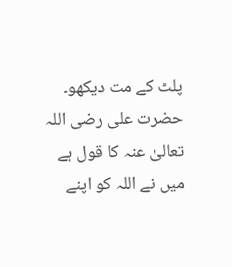پلٹ کے مت دیکھو۔ حضرت علی رضی اللہ تعالیٰ عنہ کا قول ہے میں نے اللہ کو اپنے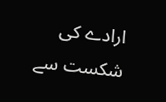ارادے کی شکست سے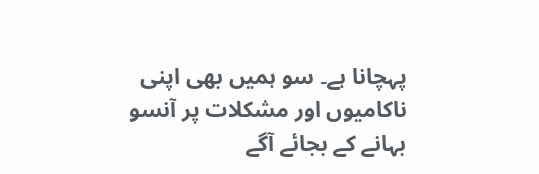پہچانا ہے۔ سو ہمیں بھی اپنی ناکامیوں اور مشکلات پر آنسو بہانے کے بجائے آگے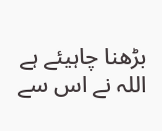بڑھنا چاہیئے ہے اللہ نے اس سے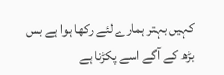کہیں بہتر ہمارے لئے رکھا ہوا ہے بس بڑھ کے آگے اسے پکڑنا ہے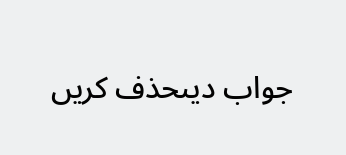جواب دیںحذف کریں